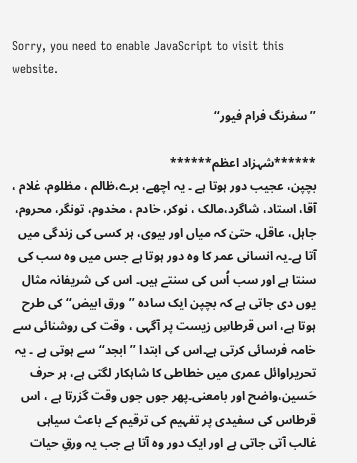Sorry, you need to enable JavaScript to visit this website.

’’سفرنگ فرام فیور‘‘

******شہزاد اعظم******
بچپن، عجیب دور ہوتا ہے ۔ یہ اچھے، برے،ظالم ، مظلوم، غلام ، آقا، استاد، شاگرد،مالک ، نوکر، خادم ، مخدوم، تونگر، محروم، جاہل، عاقل، حتیٰ کہ میاں اور بیوی، ہر کسی کی زندگی میں آتا ہے۔یہ انسانی عمر کا وہ دور ہوتا ہے جس میں وہ سب کی سنتا ہے اور سب اُس کی سنتے ہیں۔ اس کی شریفانہ مثال یوں دی جاتی ہے کہ بچپن ایک سادہ ’’ورق ابیض‘‘ کی طرح ہوتا ہے، اس قرطاسِ زیست پر آگہی ، وقت کی روشنائی سے خامہ فرسائی کرتی ہے۔اس کی ابتدا ’’ابجد‘‘ سے ہوتی ہے ۔ یہ تحریراوائل عمری میں خطاطی کا شاہکار لگتی ہے، ہر حرف حَسین،واضح اور بامعنی۔پھر جوں جوں وقت گزرتا ہے ، اس قرطاس کی سفیدی پر تفہیم کی ترقیم کے باعث سیاہی غالب آتی جاتی ہے اور ایک دور وہ آتا ہے جب یہ ورقِ حیات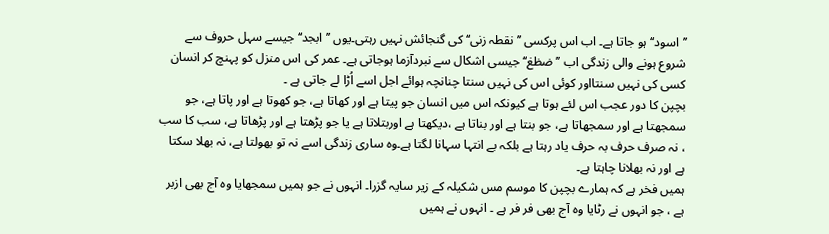’’اسود‘‘ ہو جاتا ہے۔ اب اس پرکسی ’’نقطہ زنی‘‘کی گنجائش نہیں رہتی۔یوں ’’ابجد‘‘ جیسے سہل حروف سے شروع ہونے والی زندگی اب ’’ضظغ‘‘جیسی اشکال سے نبردآزما ہوجاتی ہے۔ عمر کی اس منزل کو پہنچ کر انسان کسی کی نہیں سنتااور کوئی اس کی نہیں سنتا چنانچہ ہوائے اجل اسے اُڑا لے جاتی ہے ۔
بچپن کا دور عجب اس لئے ہوتا ہے کیونکہ اس میں انسان جو پیتا ہے اور کھاتا ہے، جو کھوتا ہے اور پاتا ہے، جو سمجھتا ہے اور سمجھاتا ہے، جو بنتا ہے اور بناتا ہے ،دیکھتا ہے اوربتلاتا ہے یا جو پڑھتا ہے اور پڑھاتا ہے، سب کا سب ، نہ صرف حرف بہ حرف یاد رہتا ہے بلکہ بے انتہا سہانا لگتا ہے۔وہ ساری زندگی اسے نہ تو بھولتا ہے، نہ بھلا سکتا ہے اور نہ بھلانا چاہتا ہے۔
ہمیں فخر ہے کہ ہمارے بچپن کا موسم مس شکیلہ کے زیر سایہ گزرا۔ انہوں نے جو ہمیں سمجھایا وہ آج بھی ازبر ہے ، جو انہوں نے رٹایا وہ آج بھی فر فر ہے ۔ انہوں نے ہمیں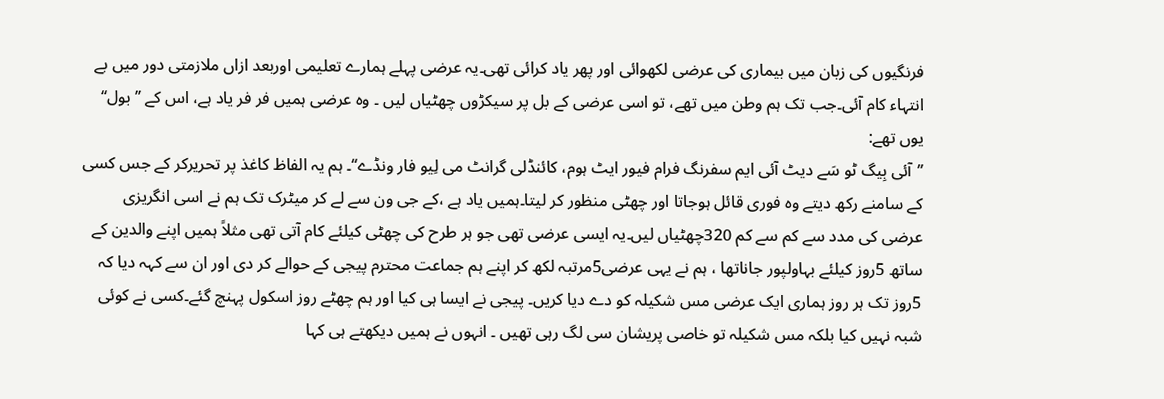فرنگیوں کی زبان میں بیماری کی عرضی لکھوائی اور پھر یاد کرائی تھی۔یہ عرضی پہلے ہمارے تعلیمی اوربعد ازاں ملازمتی دور میں بے انتہاء کام آئی۔جب تک ہم وطن میں تھے، تو اسی عرضی کے بل پر سیکڑوں چھٹیاں لیں ۔ وہ عرضی ہمیں فر فر یاد ہے، اس کے ’’بول‘‘ یوں تھے:
’’آئی بِیگ ٹو سَے دیٹ آئی ایم سفرنگ فرام فیور ایٹ ہوم، کائنڈلی گرانٹ می لِیو فار ونڈے‘‘۔ ہم یہ الفاظ کاغذ پر تحریرکر کے جس کسی کے سامنے رکھ دیتے وہ فوری قائل ہوجاتا اور چھٹی منظور کر لیتا۔ہمیں یاد ہے ،کے جی ون سے لے کر میٹرک تک ہم نے اسی انگریزی عرضی کی مدد سے کم سے کم 320چھٹیاں لیں۔یہ ایسی عرضی تھی جو ہر طرح کی چھٹی کیلئے کام آتی تھی مثلاً ہمیں اپنے والدین کے ساتھ 5روز کیلئے بہاولپور جاناتھا ، ہم نے یہی عرضی5مرتبہ لکھ کر اپنے ہم جماعت محترم پیجی کے حوالے کر دی اور ان سے کہہ دیا کہ 5روز تک ہر روز ہماری ایک عرضی مس شکیلہ کو دے دیا کریں۔ پیجی نے ایسا ہی کیا اور ہم چھٹے روز اسکول پہنچ گئے۔کسی نے کوئی شبہ نہیں کیا بلکہ مس شکیلہ تو خاصی پریشان سی لگ رہی تھیں ۔ انہوں نے ہمیں دیکھتے ہی کہا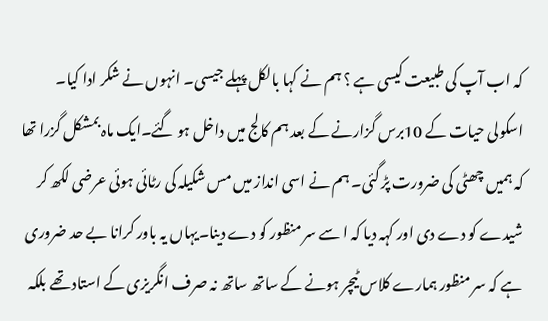کہ اب آپ کی طبیعت کیسی ہے ؟ ہم نے کہا بالکل پہلے جیسی۔ انہوں نے شکر ادا کیا۔
اسکولی حیات کے 10برس گزارنے کے بعد ہم کالج میں داخل ہو گئے۔ایک ماہ بمشکل گزرا تھا کہ ہمیں چھٹی کی ضرورت پڑ گئی۔ ہم نے اسی انداز میں مس شکیلہ کی رٹائی ہوئی عرضی لکھ کر شیدے کو دے دی اور کہہ دیا کہ ا سے سر منظور کو دے دینا۔یہاں یہ باور کرانا بے حد ضروری ہے کہ سر منظور ہمارے کلاس ٹیچر ہونے کے ساتھ ساتھ نہ صرف انگریزی کے استاد تھے بلکہ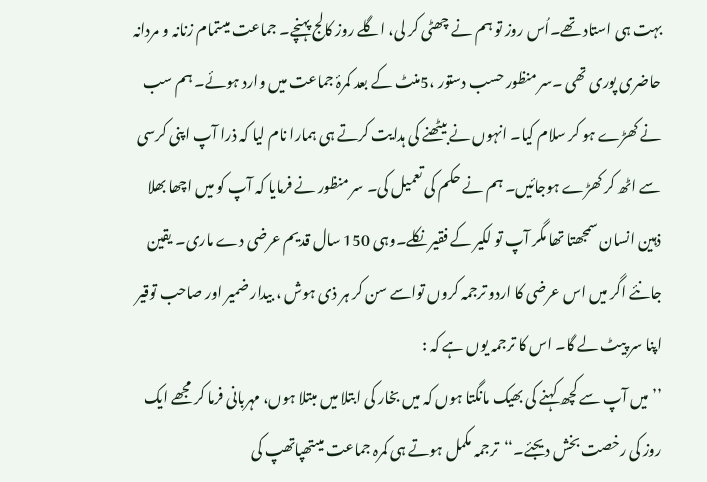بہت ہی استاد تھے۔اُس روز تو ہم نے چھٹی کر لی، اگلے روز کالج پہنچے۔ جماعت میںتمام زنانہ و مردانہ حاضری پوری تھی ۔سر منظور حسب دستور ،5منٹ کے بعد کمرۂ جماعت میں وارد ہوئے۔ ہم سب نے کھڑے ہو کر سلام کیا۔ انہوں نے بیٹھنے کی ہدایت کرتے ہی ہمارا نام لیا کہ ذرا آپ اپنی کرسی سے اٹھ کر کھڑے ہوجائیں۔ ہم نے حکم کی تعمیل کی۔ سر منظور نے فرمایا کہ آپ کو میں اچھا بھلا ذہین انسان سمجھتا تھا مگر آپ تو لکیر کے فقیر نکلے۔وہی 150 سال قدیم عرضی دے ماری۔ یقین جانئے اگر میں اس عرضی کا اردو ترجمہ کروں تواسے سن کر ہر ذی ہوش ، بیدار ضمیر اور صاحب توقیر اپنا سر پیٹ لے گا۔ اس کا ترجمہ یوں ہے کہ :
’’میں آپ سے کچھ کہنے کی بھیک مانگتا ہوں کہ میں بخار کی ابتلا میں مبتلا ہوں، مہربانی فرما کر مجھے ایک روز کی رخصت بخش دیجئے۔‘‘ترجمہ مکمل ہوتے ہی کمرہ جماعت میںتھپاتھپ کی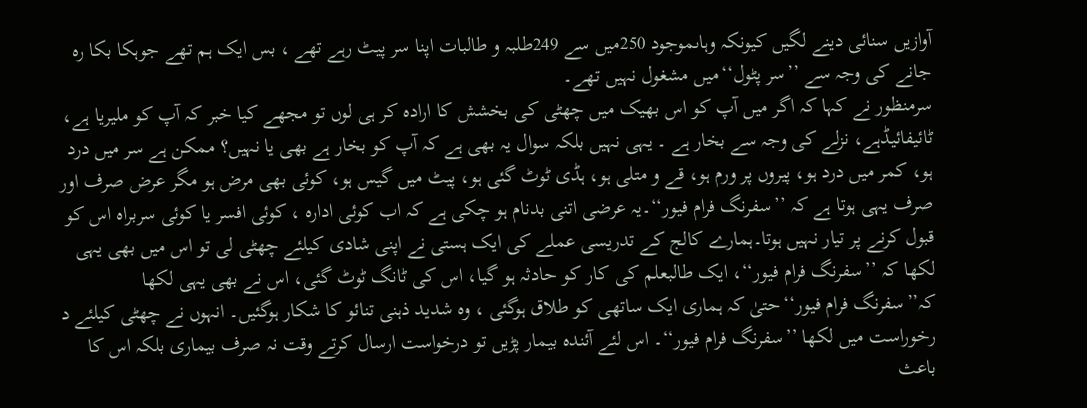آوازیں سنائی دینے لگیں کیونکہ وہاںموجود 250میں سے 249طلبہ و طالبات اپنا سر پیٹ رہے تھے ، بس ایک ہم تھے جوہکا بکا رہ جانے کی وجہ سے ’’سر پٹول‘‘میں مشغول نہیں تھے۔
سرمنظور نے کہا کہ اگر میں آپ کو اس بھیک میں چھٹی کی بخشش کا ارادہ کر ہی لوں تو مجھے کیا خبر کہ آپ کو ملیریا ہے، ٹائیفائیڈہے، نزلے کی وجہ سے بخار ہے ۔ یہی نہیں بلکہ سوال یہ بھی ہے کہ آپ کو بخار ہے بھی یا نہیں؟ ممکن ہے سر میں درد ہو، کمر میں درد ہو، پیروں پر ورم ہو، قے و متلی ہو، ہڈی ٹوٹ گئی ہو، پیٹ میں گیس ہو، کوئی بھی مرض ہو مگر عرض صرف اور صرف یہی ہوتا ہے کہ ’’سفرنگ فرام فیور‘‘۔یہ عرضی اتنی بدنام ہو چکی ہے کہ اب کوئی ادارہ ، کوئی افسر یا کوئی سربراہ اس کو قبول کرنے پر تیار نہیں ہوتا۔ہمارے کالج کے تدریسی عملے کی ایک ہستی نے اپنی شادی کیلئے چھٹی لی تو اس میں بھی یہی لکھا کہ ’’سفرنگ فرام فیور‘‘، ایک طالبعلم کی کار کو حادثہ ہو گیا، اس کی ٹانگ ٹوٹ گئی، اس نے بھی یہی لکھا کہ’’سفرنگ فرام فیور‘‘حتیٰ کہ ہماری ایک ساتھی کو طلاق ہوگئی ، وہ شدید ذہنی تنائو کا شکار ہوگئیں۔ انہوں نے چھٹی کیلئے د رخوراست میں لکھا ’’سفرنگ فرام فیور‘‘۔ اس لئے آئندہ بیمار پڑیں تو درخواست ارسال کرتے وقت نہ صرف بیماری بلکہ اس کا باعث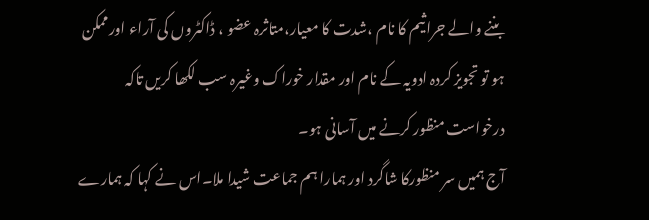بننے والے جراثیم کا نام ،شدت کا معیار،متاثرہ عضو ، ڈاکٹروں کی آراء اورممکن ہو تو تجویز کردہ ادویہ کے نام اور مقدار خوراک وغیرہ سب لکھا کریں تاکہ درخواست منظور کرنے میں آسانی ہو۔
آج ہمیں سر منظورکا شاگرد اور ہمارا ہم جماعت شیدا ملا۔اس نے کہا کہ ہمارے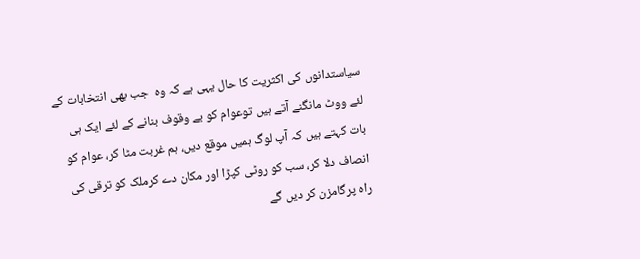سیاستدانوں کی اکثریت کا حال یہی ہے کہ وہ  جب بھی انتخابات کے لئے ووٹ مانگنے آتے ہیں توعوام کو بے وقوف بنانے کے لئے ایک ہی بات کہتے ہیں کہ آپ لوگ ہمیں موقع دیں، ہم غربت مٹا کر، عوام کو انصاف دلا کر، سب کو روٹی کپڑا اور مکان دے کرملک کو ترقی کی راہ پرگامزن کر دیں گے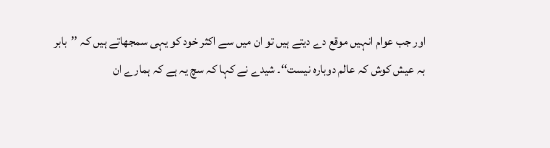اور جب عوام انہیں موقع دے دیتے ہیں تو ان میں سے اکثر خود کو یہی سمجھاتے ہیں کہ ’’بابر بہ عیش کوش کہ عالم دوبارہ نیست‘‘۔ شیدے نے کہا کہ سچ یہ ہے کہ ہمارے ان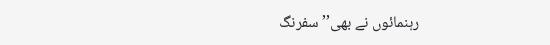رہنمائوں نے بھی’’سفرنگ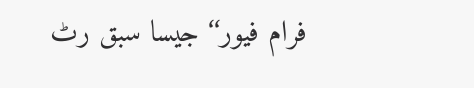فرام فیور‘‘ جیسا سبق رٹ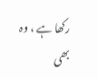رکھا ہے ، وہ بھی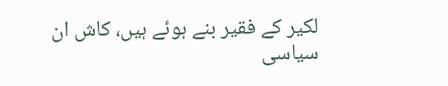لکیر کے فقیر بنے ہوئے ہیں، کاش ان سیاسی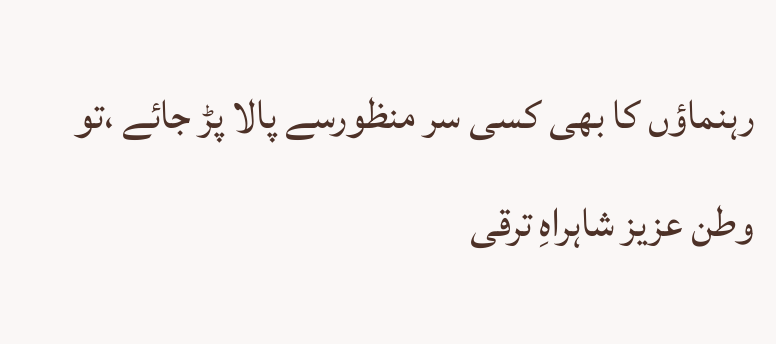رہنماؤں کا بھی کسی سر منظورسے پالا پڑ جائے ،تو وطن عزیز شاہراہِ ترقی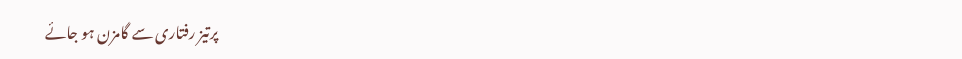پرتیز رفتاری سے گامزن ہو جائے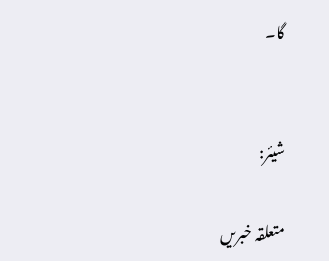گا۔


شیئر:

متعلقہ خبریں